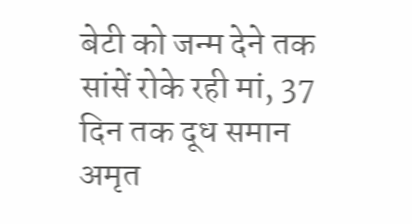बेटी को जन्म देने तक सांसें रोके रही मां, 37 दिन तक दूध समान अमृत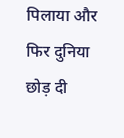पिलाया और फिर दुनिया छोड़ दी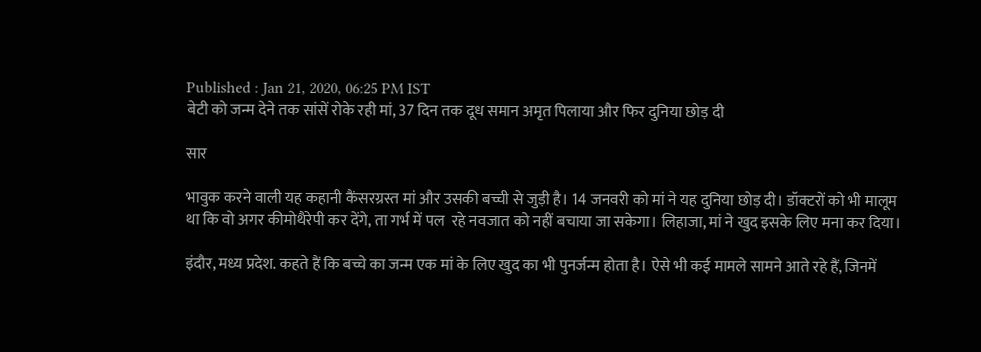Published : Jan 21, 2020, 06:25 PM IST
बेटी को जन्म देने तक सांसें रोके रही मां, 37 दिन तक दूध समान अमृत पिलाया और फिर दुनिया छोड़ दी

सार

भावुक करने वाली यह कहानी कैंसरग्रस्त मां और उसकी बच्ची से जुड़ी है। 14 जनवरी को मां ने यह दुनिया छोड़ दी। डॉक्टरों को भी मालूम था कि वो अगर कीमोथैरेपी कर देंगे, ता गर्भ में पल  रहे नवजात को नहीं बचाया जा सकेगा। लिहाजा, मां ने खुद इसके लिए मना कर दिया।

इंदौर, मध्य प्रदेश. कहते हैं कि बच्चे का जन्म एक मां के लिए खुद का भी पुनर्जन्म होता है। ऐसे भी कई मामले सामने आते रहे हैं, जिनमें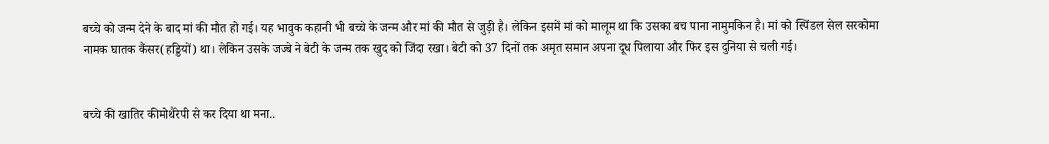बच्चे को जन्म देने के बाद मां की मौत हो गई। यह भावुक कहानी भी बच्चे के जन्म और मां की मौत से जुड़ी है। लेकिन इसमें मां को मालूम था कि उसका बच पाना नामुमकिन है। मां को स्पिंडल सेल सरकोमा नामक घातक कैंसर(हड्डियों) था। लेकिन उसके जज्बे ने बेटी के जन्म तक खुद को जिंदा रखा। बेटी को 37 दिनों तक अमृत समान अपना दूध पिलाया और फिर इस दुनिया से चली गई।


बच्चे की खातिर कीमोथैरेपी से कर दिया था मना..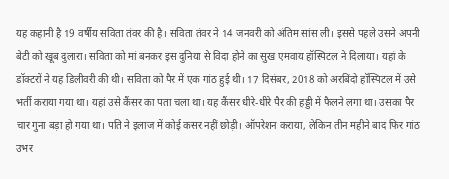यह कहानी है 19 वर्षीय सविता तंवर की है। सविता तंवर ने 14 जनवरी को अंतिम सांस ली। इससे पहले उसने अपनी बेटी को खूब दुलारा। सविता को मां बनकर इस दुनिया से विदा होने का सुख एमवाय हॉस्पिटल ने दिलाया। यहां के डॉक्टरों ने यह डिलीवरी की थी। सविता को पैर में एक गांठ हुई थी। 17 दिसंबर, 2018 को अरबिंदो हॉस्पिटल में उसे भर्ती कराया गया था। यहां उसे कैंसर का पता चला था। यह कैंसर धीरे-धीरे पैर की हड्डी में फैलने लगा था। उसका पैर चार गुना बड़ा हो गया था। पति ने इलाज में कोई कसर नहीं छोड़ी। ऑपरेशन कराया, लेकिन तीन महीने बाद फिर गांठ उभर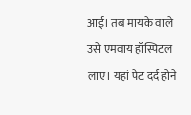आई। तब मायके वाले उसे एमवाय हॉस्पिटल लाए। यहां पेट दर्द होने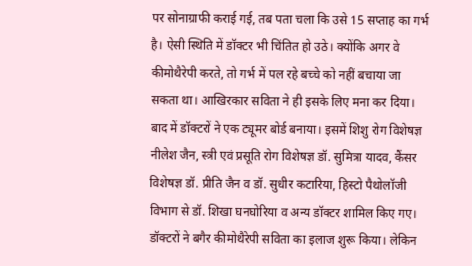पर सोनाग्राफी कराई गई, तब पता चला कि उसे 15 सप्ताह का गर्भ है। ऐसी स्थिति में डॉक्टर भी चिंतित हो उठे। क्योंकि अगर वे कीमोथैरेपी करते, तो गर्भ में पल रहे बच्चे को नहीं बचाया जा सकता था। आखिरकार सविता ने ही इसके लिए मना कर दिया। बाद में डॉक्टरों ने एक ट्यूमर बोर्ड बनाया। इसमें शिशु रोग विशेषज्ञ नीलेश जैन, स्त्री एवं प्रसूति रोग विशेषज्ञ डॉ. सुमित्रा यादव, कैंसर विशेषज्ञ डॉ. प्रीति जैन व डॉ. सुधीर कटारिया, हिस्टो पैथोलॉजी विभाग से डॉ. शिखा घनघोरिया व अन्य डॉक्टर शामिल किए गए। डॉक्टरों ने बगैर कीमोथैरेपी सविता का इलाज शुरू किया। लेकिन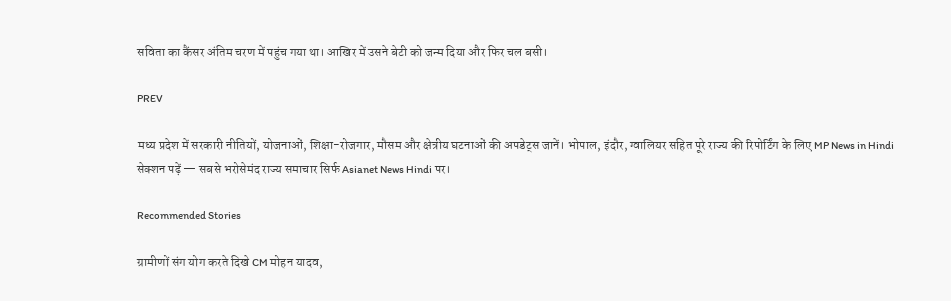सविता का कैंसर अंतिम चरण में पहुंच गया था। आखिर में उसने बेटी को जन्म दिया और फिर चल बसी।

PREV

मध्य प्रदेश में सरकारी नीतियों, योजनाओं, शिक्षा-रोजगार, मौसम और क्षेत्रीय घटनाओं की अपडेट्स जानें। भोपाल, इंदौर, ग्वालियर सहित पूरे राज्य की रिपोर्टिंग के लिए MP News in Hindi सेक्शन पढ़ें — सबसे भरोसेमंद राज्य समाचार सिर्फ Asianet News Hindi पर।

Recommended Stories

ग्रामीणों संग योग करते दिखे CM मोहन यादव,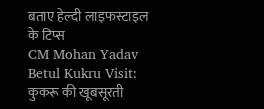बताए हेल्दी लाइफस्टाइल के टिप्स
CM Mohan Yadav Betul Kukru Visit: कुकरू की खूबसूरती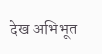देख अभिभूत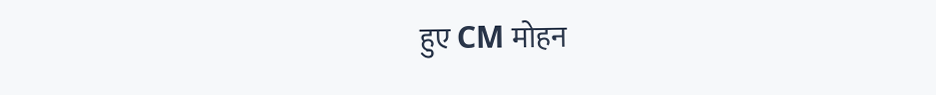हुए CM मोहन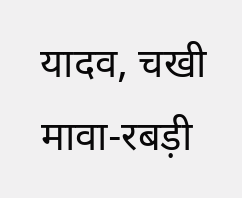यादव, चखी मावा-रबड़ी